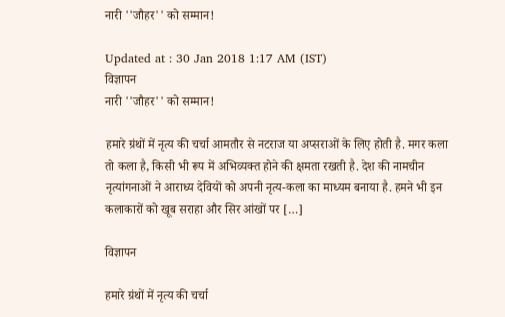नारी ''जौहर'' को सम्मान!

Updated at : 30 Jan 2018 1:17 AM (IST)
विज्ञापन
नारी ''जौहर'' को सम्मान!

हमारे ग्रंथों में नृत्य की चर्चा आमतौर से नटराज या अप्सराओं के लिए होती है. मगर कला तो कला है, किसी भी रूप में अभिव्यक्त होने की क्षमता रखती है. देश की नामचीन नृत्यांगनाओं ने आराध्य देवियों को अपनी नृत्य-कला का माध्यम बनाया है. हमने भी इन कलाकारों को खूब सराहा और सिर आंखों पर […]

विज्ञापन

हमारे ग्रंथों में नृत्य की चर्चा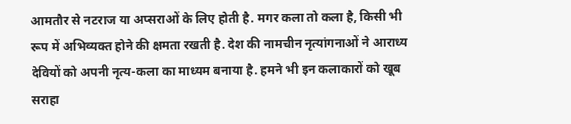आमतौर से नटराज या अप्सराओं के लिए होती है. मगर कला तो कला है, किसी भी रूप में अभिव्यक्त होने की क्षमता रखती है. देश की नामचीन नृत्यांगनाओं ने आराध्य देवियों को अपनी नृत्य-कला का माध्यम बनाया है. हमने भी इन कलाकारों को खूब सराहा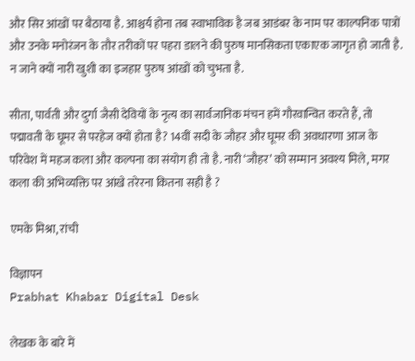और सिर आंखों पर बैठाया है. आश्चर्य होना तब स्वाभाविक है जब आडंबर के नाम पर काल्पनिक पात्रों और उनके मनोरंजन के तौर तरीकों पर पहरा डालने की पुरुष मानसिकता एकाएक जागृत हो जाती है. न जाने क्यों नारी खुशी का इजहार पुरुष आंखों को चुभता है.

सीता, पार्वती और दुर्गा जैसी देवियों के नृत्य का सार्वजानिक मंचन हमें गौरवान्वित करते हैं, तो पद्मावती के घूमर से परहेज क्यों होता है? 14वीं सदी के जौहर और घूमर की अवधारणा आज के परिवेश में महज कला और कल्पना का संयोग ही तो है. नारी ‘जौहर’ को सम्मान अवश्य मिले, मगर कला की अभिव्यक्ति पर आंखे तरेरना कितना सही है ?

एमके मिश्रा, रांची

विज्ञापन
Prabhat Khabar Digital Desk

लेखक के बारे में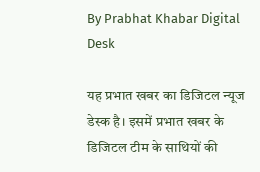By Prabhat Khabar Digital Desk

यह प्रभात खबर का डिजिटल न्यूज डेस्क है। इसमें प्रभात खबर के डिजिटल टीम के साथियों की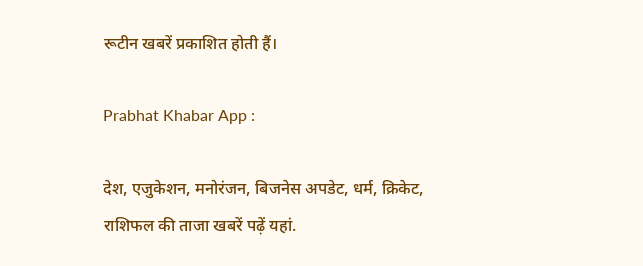रूटीन खबरें प्रकाशित होती हैं।

Prabhat Khabar App :

देश, एजुकेशन, मनोरंजन, बिजनेस अपडेट, धर्म, क्रिकेट, राशिफल की ताजा खबरें पढ़ें यहां.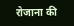रोजाना की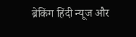ब्रेकिंग हिंदी न्यूज और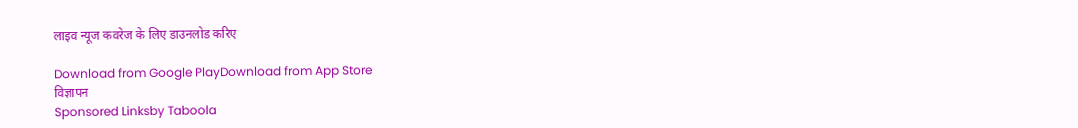लाइव न्यूज कवरेज के लिए डाउनलोड करिए

Download from Google PlayDownload from App Store
विज्ञापन
Sponsored Linksby Taboola